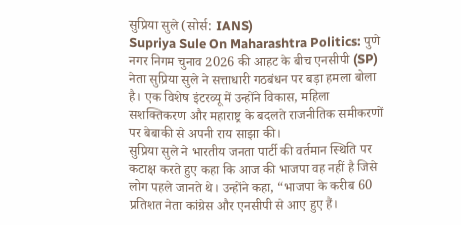सुप्रिया सुले (सोर्स: IANS)
Supriya Sule On Maharashtra Politics: पुणे नगर निगम चुनाव 2026 की आहट के बीच एनसीपी (SP) नेता सुप्रिया सुले ने सत्ताधारी गठबंधन पर बड़ा हमला बोला है। एक विशेष इंटरव्यू में उन्होंने विकास, महिला सशक्तिकरण और महाराष्ट्र के बदलते राजनीतिक समीकरणों पर बेबाकी से अपनी राय साझा की।
सुप्रिया सुले ने भारतीय जनता पार्टी की वर्तमान स्थिति पर कटाक्ष करते हुए कहा कि आज की भाजपा वह नहीं है जिसे लोग पहले जानते थे। उन्होंने कहा, “भाजपा के करीब 60 प्रतिशत नेता कांग्रेस और एनसीपी से आए हुए हैं।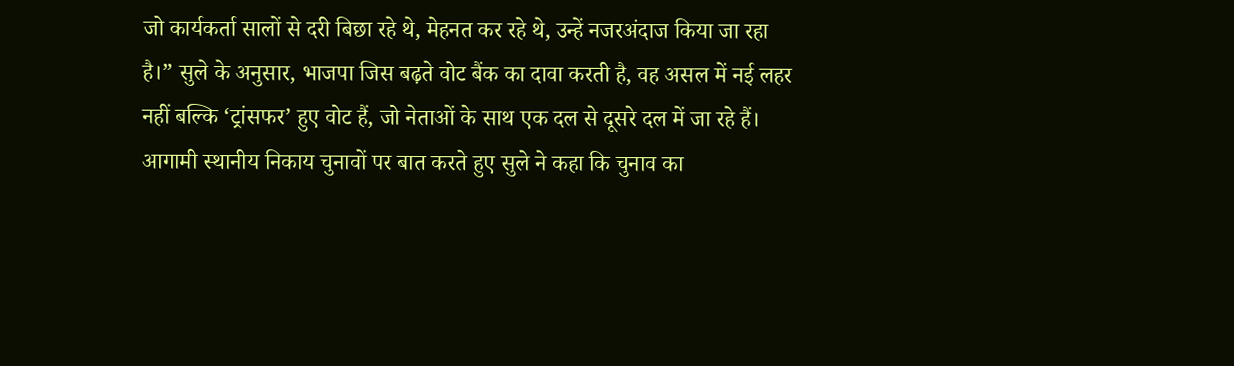जो कार्यकर्ता सालों से दरी बिछा रहे थे, मेहनत कर रहे थे, उन्हें नजरअंदाज किया जा रहा है।” सुले के अनुसार, भाजपा जिस बढ़ते वोट बैंक का दावा करती है, वह असल में नई लहर नहीं बल्कि ‘ट्रांसफर’ हुए वोट हैं, जो नेताओं के साथ एक दल से दूसरे दल में जा रहे हैं।
आगामी स्थानीय निकाय चुनावों पर बात करते हुए सुले ने कहा कि चुनाव का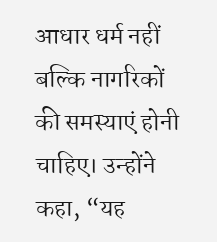आधार धर्म नहीं बल्कि नागरिकों की समस्याएं होनी चाहिए। उन्होंने कहा, “यह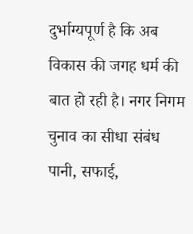दुर्भाग्यपूर्ण है कि अब विकास की जगह धर्म की बात हो रही है। नगर निगम चुनाव का सीधा संबंध पानी, सफाई,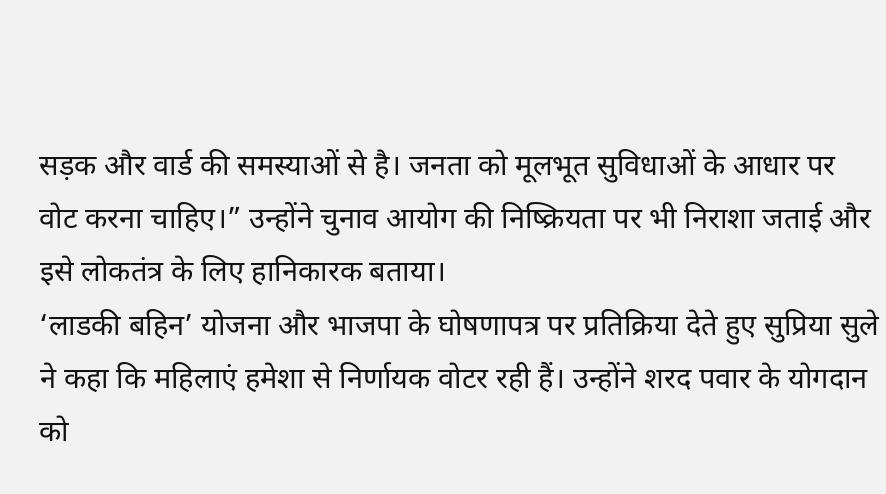सड़क और वार्ड की समस्याओं से है। जनता को मूलभूत सुविधाओं के आधार पर वोट करना चाहिए।” उन्होंने चुनाव आयोग की निष्क्रियता पर भी निराशा जताई और इसे लोकतंत्र के लिए हानिकारक बताया।
‘लाडकी बहिन’ योजना और भाजपा के घोषणापत्र पर प्रतिक्रिया देते हुए सुप्रिया सुले ने कहा कि महिलाएं हमेशा से निर्णायक वोटर रही हैं। उन्होंने शरद पवार के योगदान को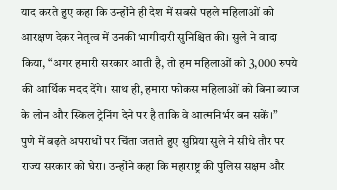याद करते हुए कहा कि उन्होंने ही देश में सबसे पहले महिलाओं को आरक्षण देकर नेतृत्व में उनकी भागीदारी सुनिश्चित की। सुले ने वादा किया, “अगर हमारी सरकार आती है, तो हम महिलाओं को 3,000 रुपये की आर्थिक मदद देंगे। साथ ही, हमारा फोकस महिलाओं को बिना ब्याज के लोन और स्किल ट्रेनिंग देने पर है ताकि वे आत्मनिर्भर बन सकें।”
पुणे में बढ़ते अपराधों पर चिंता जताते हुए सुप्रिया सुले ने सीधे तौर पर राज्य सरकार को घेरा। उन्होंने कहा कि महाराष्ट्र की पुलिस सक्षम और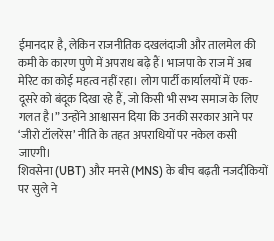ईमानदार है, लेकिन राजनीतिक दखलंदाजी और तालमेल की कमी के कारण पुणे में अपराध बढ़े हैं। भाजपा के राज में अब मेरिट का कोई महत्व नहीं रहा। लोग पार्टी कार्यालयों में एक-दूसरे को बंदूक दिखा रहे हैं, जो किसी भी सभ्य समाज के लिए गलत है।” उन्होंने आश्वासन दिया कि उनकी सरकार आने पर ‘जीरो टॉलरेंस’ नीति के तहत अपराधियों पर नकेल कसी जाएगी।
शिवसेना (UBT) और मनसे (MNS) के बीच बढ़ती नजदीकियों पर सुले ने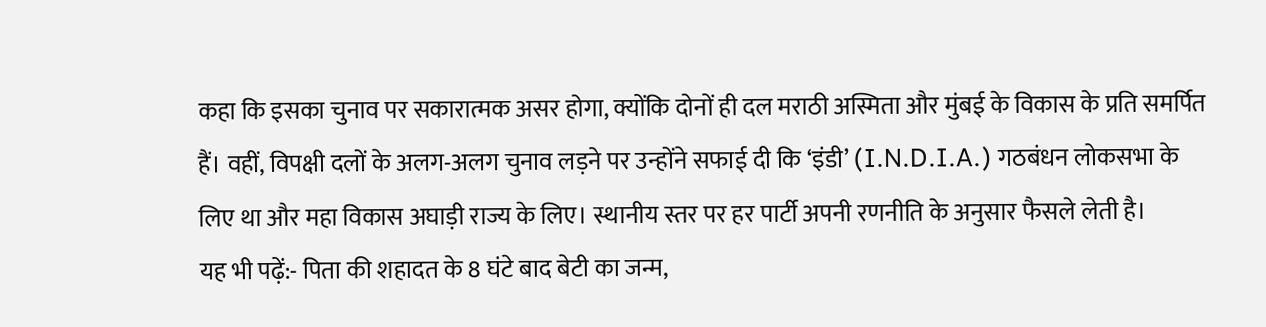कहा कि इसका चुनाव पर सकारात्मक असर होगा, क्योंकि दोनों ही दल मराठी अस्मिता और मुंबई के विकास के प्रति समर्पित हैं। वहीं, विपक्षी दलों के अलग-अलग चुनाव लड़ने पर उन्होंने सफाई दी कि ‘इंडी’ (I.N.D.I.A.) गठबंधन लोकसभा के लिए था और महा विकास अघाड़ी राज्य के लिए। स्थानीय स्तर पर हर पार्टी अपनी रणनीति के अनुसार फैसले लेती है।
यह भी पढ़ें:- पिता की शहादत के 8 घंटे बाद बेटी का जन्म,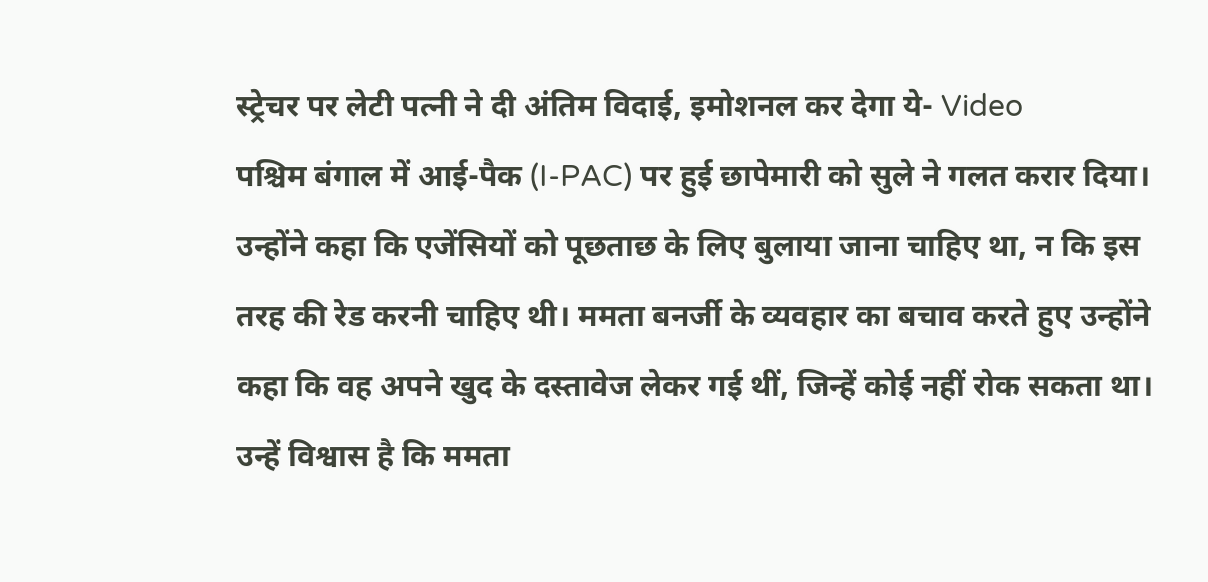स्ट्रेचर पर लेटी पत्नी ने दी अंतिम विदाई, इमोशनल कर देगा ये- Video
पश्चिम बंगाल में आई-पैक (I-PAC) पर हुई छापेमारी को सुले ने गलत करार दिया। उन्होंने कहा कि एजेंसियों को पूछताछ के लिए बुलाया जाना चाहिए था, न कि इस तरह की रेड करनी चाहिए थी। ममता बनर्जी के व्यवहार का बचाव करते हुए उन्होंने कहा कि वह अपने खुद के दस्तावेज लेकर गई थीं, जिन्हें कोई नहीं रोक सकता था। उन्हें विश्वास है कि ममता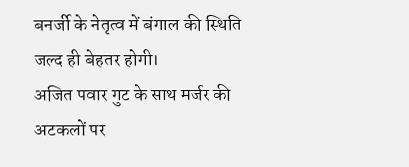बनर्जी के नेतृत्व में बंगाल की स्थिति जल्द ही बेहतर होगी।
अजित पवार गुट के साथ मर्जर की अटकलों पर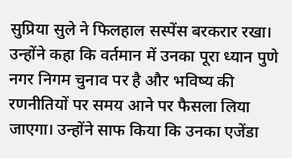सुप्रिया सुले ने फिलहाल सस्पेंस बरकरार रखा। उन्होंने कहा कि वर्तमान में उनका पूरा ध्यान पुणे नगर निगम चुनाव पर है और भविष्य की रणनीतियों पर समय आने पर फैसला लिया जाएगा। उन्होंने साफ किया कि उनका एजेंडा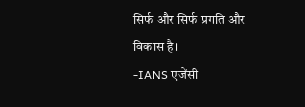सिर्फ और सिर्फ प्रगति और विकास है।
-IANS एजेंसी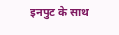इनपुट के साथ